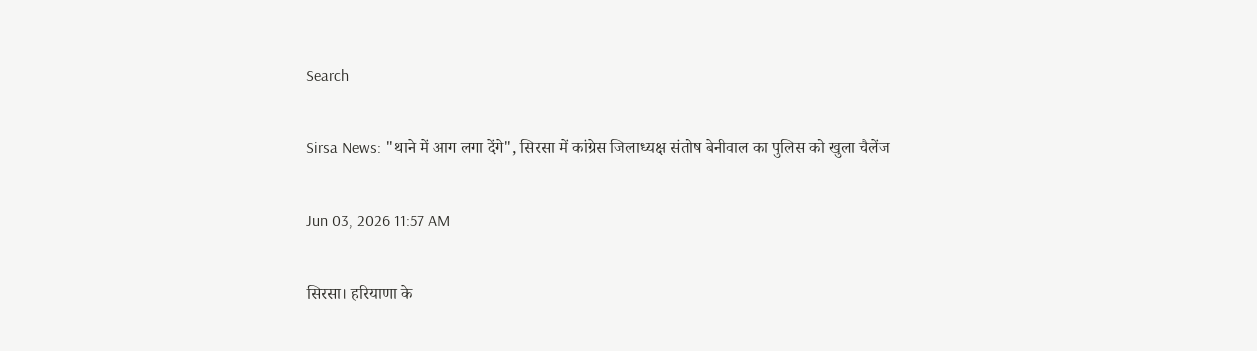Search

Sirsa News: "थाने में आग लगा देंगे", सिरसा में कांग्रेस जिलाध्यक्ष संतोष बेनीवाल का पुलिस को खुला चैलेंज

Jun 03, 2026 11:57 AM

सिरसा। हरियाणा के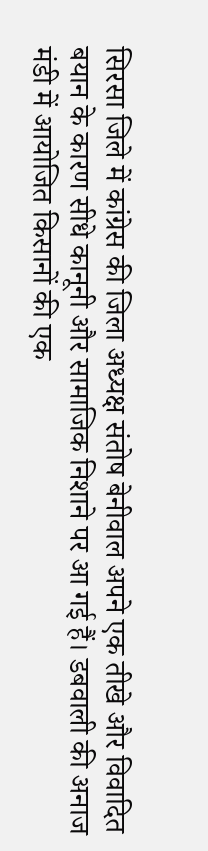सिरसा जिले में कांग्रेस की जिला अध्यक्ष संतोष बेनीवाल अपने एक तीखे और विवादित बयान के कारण सीधे कानूनी और सामाजिक निशाने पर आ गई हैं। डबवाली की अनाज मंडी में आयोजित किसानों की एक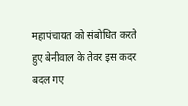महापंचायत को संबोधित करते हुए बेनीवाल के तेवर इस कदर बदल गए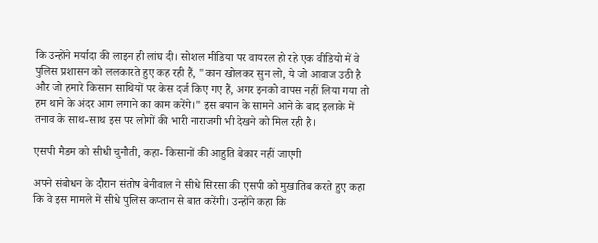कि उन्होंने मर्यादा की लाइन ही लांघ दी। सोशल मीडिया पर वायरल हो रहे एक वीडियो में वे पुलिस प्रशासन को ललकारते हुए कह रही हैं, "कान खोलकर सुन लो, ये जो आवाज उठी है और जो हमारे किसान साथियों पर केस दर्ज किए गए हैं, अगर इनको वापस नहीं लिया गया तो हम थाने के अंदर आग लगाने का काम करेंगे।" इस बयान के सामने आने के बाद इलाके में तनाव के साथ-साथ इस पर लोगों की भारी नाराजगी भी देखने को मिल रही है।

एसपी मैडम को सीधी चुनौती, कहा- किसानों की आहुति बेकार नहीं जाएगी

अपने संबोधन के दौरान संतोष बेनीवाल ने सीधे सिरसा की एसपी को मुखातिब करते हुए कहा कि वे इस मामले में सीधे पुलिस कप्तान से बात करेंगी। उन्होंने कहा कि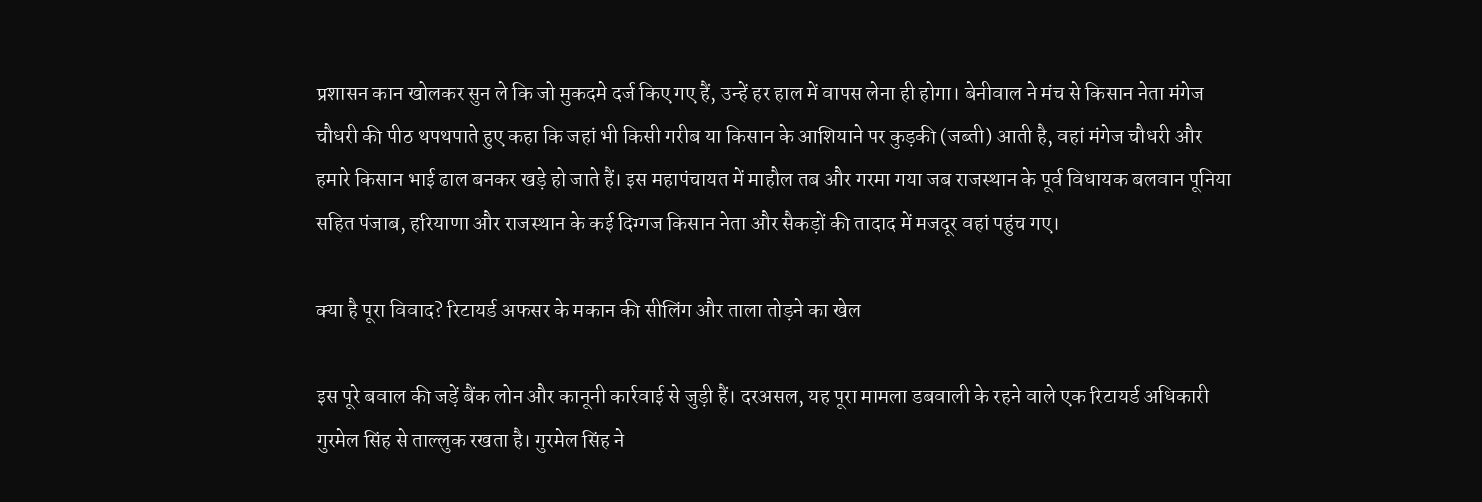प्रशासन कान खोलकर सुन ले कि जो मुकदमे दर्ज किए गए हैं, उन्हें हर हाल में वापस लेना ही होगा। बेनीवाल ने मंच से किसान नेता मंगेज चौधरी की पीठ थपथपाते हुए कहा कि जहां भी किसी गरीब या किसान के आशियाने पर कुड़की (जब्ती) आती है, वहां मंगेज चौधरी और हमारे किसान भाई ढाल बनकर खड़े हो जाते हैं। इस महापंचायत में माहौल तब और गरमा गया जब राजस्थान के पूर्व विधायक बलवान पूनिया सहित पंजाब, हरियाणा और राजस्थान के कई दिग्गज किसान नेता और सैकड़ों की तादाद में मजदूर वहां पहुंच गए।

क्या है पूरा विवाद? रिटायर्ड अफसर के मकान की सीलिंग और ताला तोड़ने का खेल

इस पूरे बवाल की जड़ें बैंक लोन और कानूनी कार्रवाई से जुड़ी हैं। दरअसल, यह पूरा मामला डबवाली के रहने वाले एक रिटायर्ड अधिकारी गुरमेल सिंह से ताल्लुक रखता है। गुरमेल सिंह ने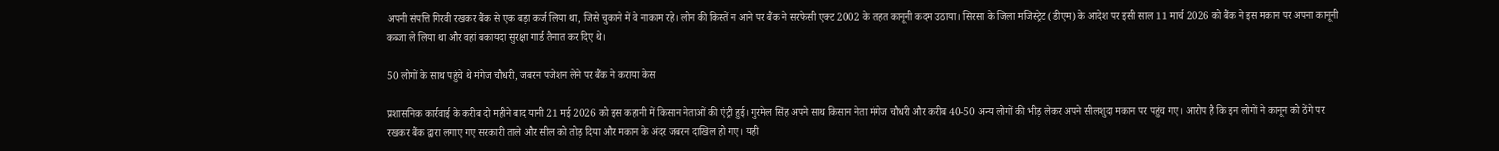अपनी संपत्ति गिरवी रखकर बैंक से एक बड़ा कर्ज लिया था, जिसे चुकाने में वे नाकाम रहे। लोन की किस्तें न आने पर बैंक ने सरफेसी एक्ट 2002 के तहत कानूनी कदम उठाया। सिरसा के जिला मजिस्ट्रेट (डीएम) के आदेश पर इसी साल 11 मार्च 2026 को बैंक ने इस मकान पर अपना कानूनी कब्जा ले लिया था और वहां बकायदा सुरक्षा गार्ड तैनात कर दिए थे।

50 लोगों के साथ पहुंचे थे मंगेज चौधरी, जबरन पजेशन लेने पर बैंक ने कराया केस

प्रशासनिक कार्रवाई के करीब दो महीने बाद यानी 21 मई 2026 को इस कहानी में किसान नेताओं की एंट्री हुई। गुरमेल सिंह अपने साथ किसान नेता मंगेज चौधरी और करीब 40-50 अन्य लोगों की भीड़ लेकर अपने सीलशुदा मकान पर पहुंच गए। आरोप है कि इन लोगों ने कानून को ठेंगे पर रखकर बैंक द्वारा लगाए गए सरकारी ताले और सील को तोड़ दिया और मकान के अंदर जबरन दाखिल हो गए। यही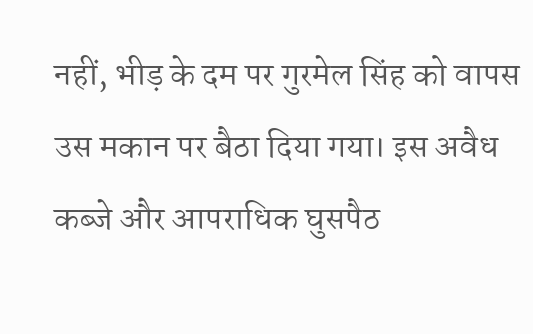नहीं, भीड़ के दम पर गुरमेल सिंह को वापस उस मकान पर बैठा दिया गया। इस अवैध कब्जे और आपराधिक घुसपैठ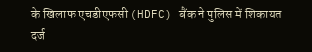के खिलाफ एचडीएफसी (HDFC) बैंक ने पुलिस में शिकायत दर्ज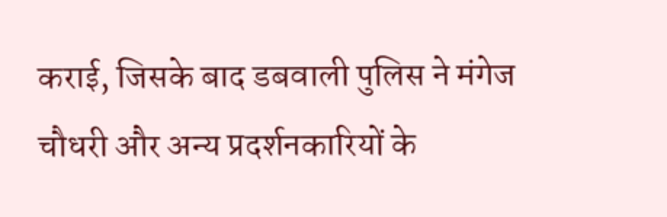कराई, जिसके बाद डबवाली पुलिस ने मंगेज चौधरी और अन्य प्रदर्शनकारियों के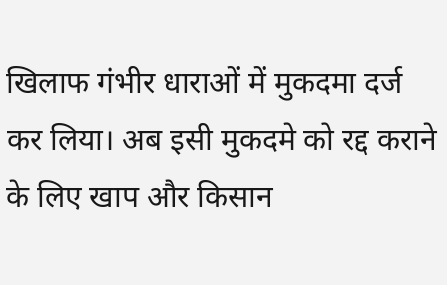खिलाफ गंभीर धाराओं में मुकदमा दर्ज कर लिया। अब इसी मुकदमे को रद्द कराने के लिए खाप और किसान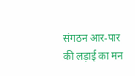संगठन आर-पार की लड़ाई का मन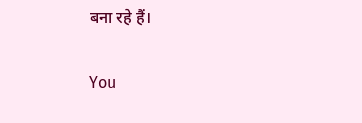बना रहे हैं।

You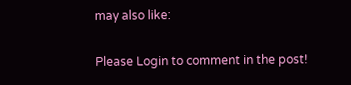may also like:

Please Login to comment in the post!